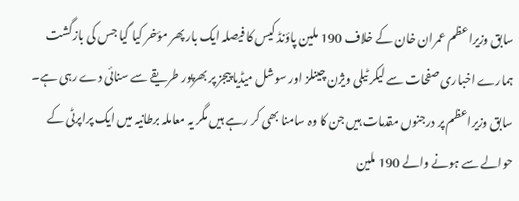سابق وزیراعظم عمران خان کے خلاف 190 ملین پاؤنڈ کیس کا فیصلہ ایک بار پھر مؤخر کیا گیا جس کی بازگشت ہمارے اخباری صفحات سے لیکر ٹیلی ویژن چینلز اور سوشل میڈیا پیجز پر بھرپور طریقے سے سنائی دے رہی ہے۔ سابق وزیراعظم پر درجنوں مقدمات ہیں جن کا وہ سامنا بھی کر رہے ہیں مگر یہ معاملہ برطانیہ میں ایک پراپرٹی کے حوالے سے ہونے والے 190 ملین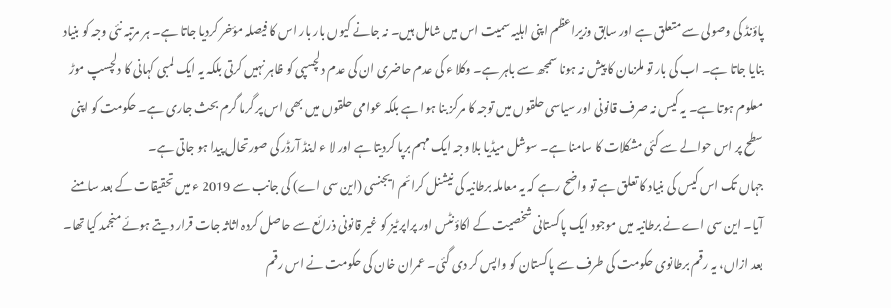پاؤنڈ کی وصولی سے متعلق ہے اور سابق وزیراعظم اپنی اہلیہ سمیت اس میں شامل ہیں۔ نہ جانے کیوں بار بار اس کا فیصلہ مؤخر کردیا جاتا ہے۔ ہر مرتبہ نئی وجہ کو بنیاد بنایا جاتا ہے۔ اب کی بار تو ملزمان کا پیش نہ ہونا سمجھ سے باہر ہے۔ وکلا ء کی عدم حاضری ان کی عدم دلچسپی کو ظاہر نہیں کرتی بلکہ یہ ایک لمبی کہانی کا دلچسپ موڑ معلوم ہوتا ہے۔ یہ کیس نہ صرف قانونی اور سیاسی حلقوں میں توجہ کا مرکز بنا ہوا ہے بلکہ عوامی حلقوں میں بھی اس پر گرما گرم بحث جاری ہے۔ حکومت کو اپنی سطح پر اس حوالے سے کئی مشکلات کا سامنا ہے۔ سوشل میڈیا بلا وجہ ایک مہم برپا کردیتا ہے اور لا ء اینڈ آرڈر کی صورتحال پیدا ہو جاتی ہے۔
جہاں تک اس کیس کی بنیاد کا تعلق ہے تو واضح رہے کہ یہ معاملہ برطانیہ کی نیشنل کرائم ایجنسی (این سی اے) کی جانب سے 2019 ء میں تحقیقات کے بعد سامنے آیا۔ این سی اے نے برطانیہ میں موجود ایک پاکستانی شخصیت کے اکاؤنٹس اور پراپرٹیز کو غیر قانونی ذرائع سے حاصل کردہ اثاثہ جات قرار دیتے ہوئے منجمد کیا تھا۔ بعد ازاں، یہ رقم برطانوی حکومت کی طرف سے پاکستان کو واپس کر دی گئی۔ عمران خان کی حکومت نے اس رقم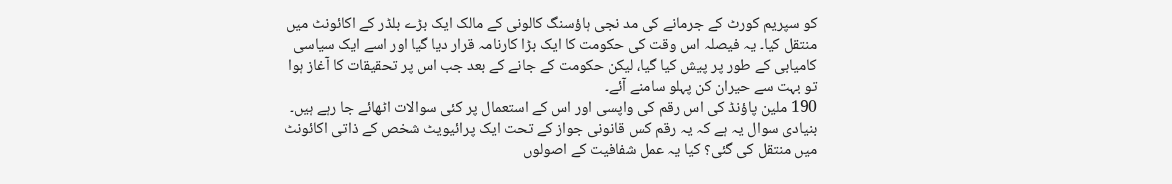کو سپریم کورٹ کے جرمانے کی مد نجی ہاؤسنگ کالونی کے مالک ایک بڑے بلڈر کے اکائونٹ میں منتقل کیا۔ یہ فیصلہ اس وقت کی حکومت کا ایک بڑا کارنامہ قرار دیا گیا اور اسے ایک سیاسی کامیابی کے طور پر پیش کیا گیا، لیکن حکومت کے جانے کے بعد جب اس پر تحقیقات کا آغاز ہوا تو بہت سے حیران کن پہلو سامنے آئے۔
190 ملین پاؤنڈ کی اس رقم کی واپسی اور اس کے استعمال پر کئی سوالات اٹھائے جا رہے ہیں۔ بنیادی سوال یہ ہے کہ یہ رقم کس قانونی جواز کے تحت ایک پرائیویٹ شخص کے ذاتی اکائونٹ میں منتقل کی گئی؟ کیا یہ عمل شفافیت کے اصولوں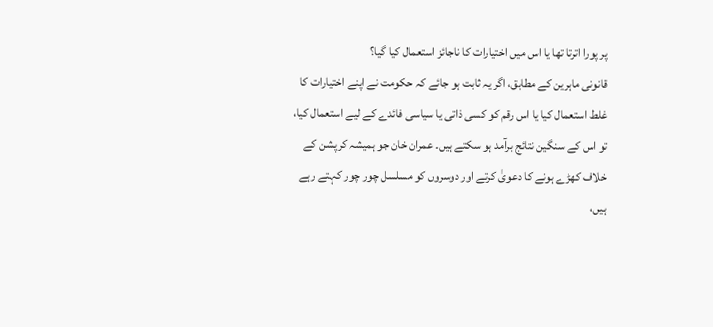پر پورا اترتا تھا یا اس میں اختیارات کا ناجائز استعمال کیا گیا؟
قانونی ماہرین کے مطابق، اگر یہ ثابت ہو جائے کہ حکومت نے اپنے اختیارات کا غلط استعمال کیا یا اس رقم کو کسی ذاتی یا سیاسی فائدے کے لیے استعمال کیا، تو اس کے سنگین نتائج برآمد ہو سکتے ہیں۔ عمران خان جو ہمیشہ کرپشن کے خلاف کھڑے ہونے کا دعویٰ کرتے اور دوسروں کو مسلسل چور چور کہتے رہے ہیں،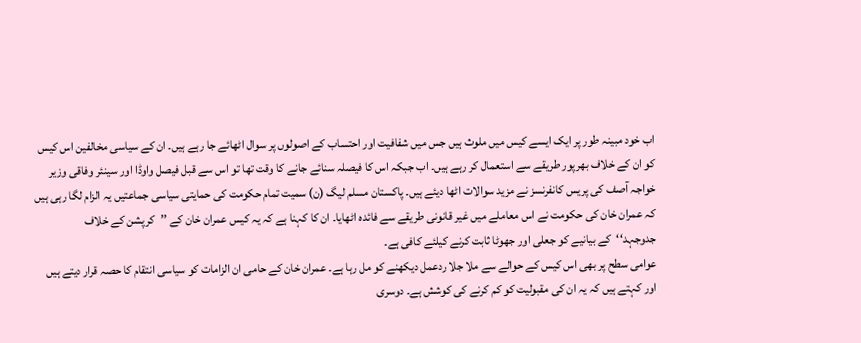اب خود مبینہ طور پر ایک ایسے کیس میں ملوث ہیں جس میں شفافیت اور احتساب کے اصولوں پر سوال اٹھائے جا رہے ہیں۔ ان کے سیاسی مخالفین اس کیس کو ان کے خلاف بھرپور طریقے سے استعمال کر رہے ہیں۔ اب جبکہ اس کا فیصلہ سنائے جانے کا وقت تھا تو اس سے قبل فیصل واوڈا اور سینئر وفاقی وزیر خواجہ آصف کی پریس کانفرنسز نے مزید سوالات اٹھا دیئے ہیں۔ پاکستان مسلم لیگ (ن) سمیت تمام حکومت کی حمایتی سیاسی جماعتیں یہ الزام لگا رہی ہیں کہ عمران خان کی حکومت نے اس معاملے میں غیر قانونی طریقے سے فائدہ اٹھایا۔ ان کا کہنا ہے کہ یہ کیس عمران خان کے ’’کرپشن کے خلاف جدوجہد‘‘کے بیانیے کو جعلی اور جھوٹا ثابت کرنے کیلئے کافی ہے۔
عوامی سطح پر بھی اس کیس کے حوالے سے ملا جلا ردعمل دیکھنے کو مل رہا ہے۔ عمران خان کے حامی ان الزامات کو سیاسی انتقام کا حصہ قرار دیتے ہیں اور کہتے ہیں کہ یہ ان کی مقبولیت کو کم کرنے کی کوشش ہے۔ دوسری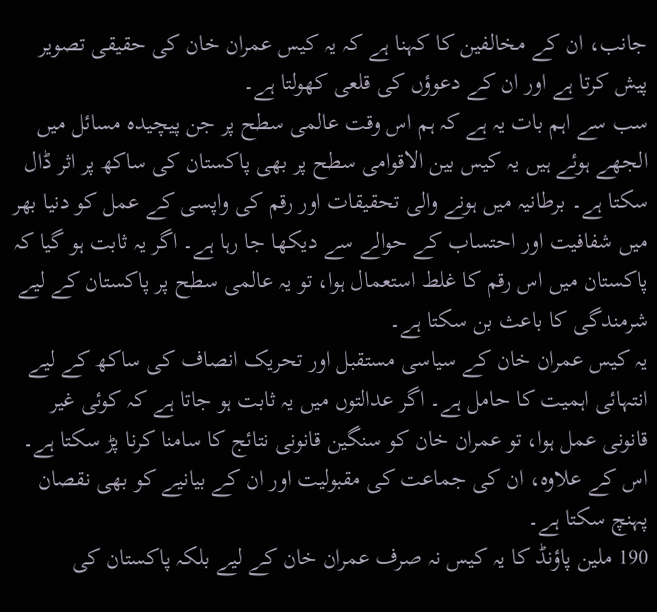جانب، ان کے مخالفین کا کہنا ہے کہ یہ کیس عمران خان کی حقیقی تصویر پیش کرتا ہے اور ان کے دعوؤں کی قلعی کھولتا ہے۔
سب سے اہم بات یہ ہے کہ ہم اس وقت عالمی سطح پر جن پیچیدہ مسائل میں الجھے ہوئے ہیں یہ کیس بین الاقوامی سطح پر بھی پاکستان کی ساکھ پر اثر ڈال سکتا ہے۔ برطانیہ میں ہونے والی تحقیقات اور رقم کی واپسی کے عمل کو دنیا بھر میں شفافیت اور احتساب کے حوالے سے دیکھا جا رہا ہے۔ اگر یہ ثابت ہو گیا کہ پاکستان میں اس رقم کا غلط استعمال ہوا، تو یہ عالمی سطح پر پاکستان کے لیے شرمندگی کا باعث بن سکتا ہے۔
یہ کیس عمران خان کے سیاسی مستقبل اور تحریک انصاف کی ساکھ کے لیے انتہائی اہمیت کا حامل ہے۔ اگر عدالتوں میں یہ ثابت ہو جاتا ہے کہ کوئی غیر قانونی عمل ہوا، تو عمران خان کو سنگین قانونی نتائج کا سامنا کرنا پڑ سکتا ہے۔ اس کے علاوہ، ان کی جماعت کی مقبولیت اور ان کے بیانیے کو بھی نقصان پہنچ سکتا ہے۔
190 ملین پاؤنڈ کا یہ کیس نہ صرف عمران خان کے لیے بلکہ پاکستان کی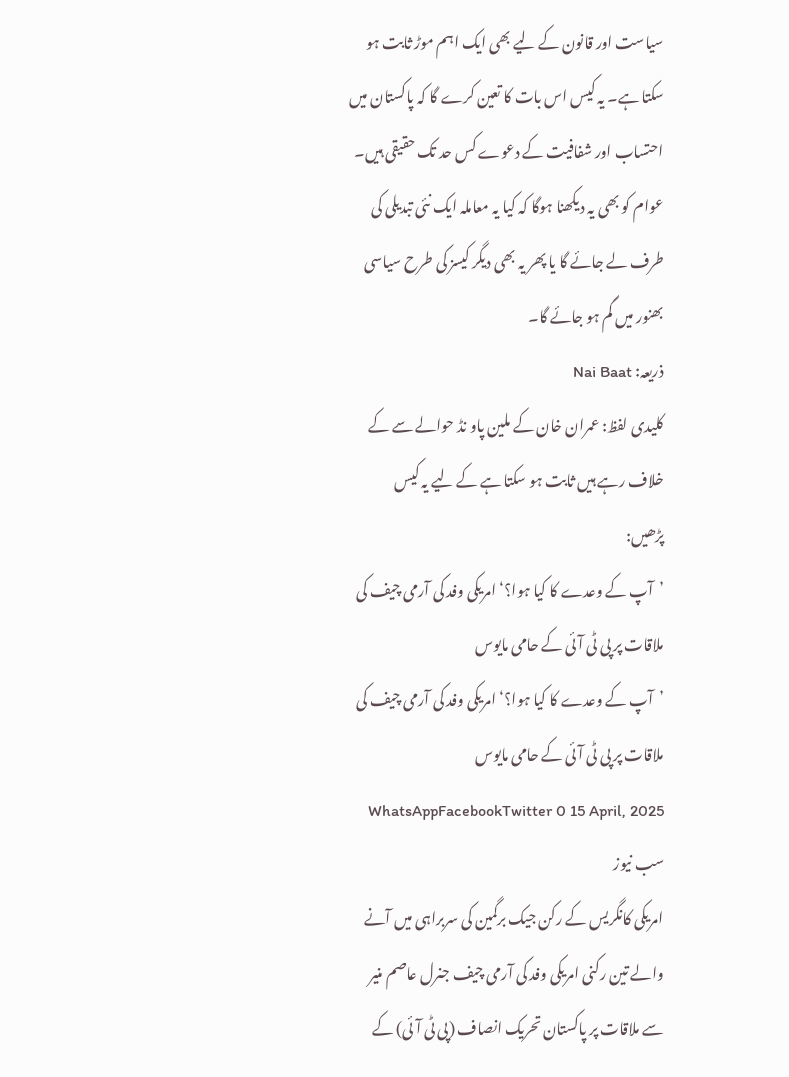سیاست اور قانون کے لیے بھی ایک اہم موڑ ثابت ہو سکتا ہے۔ یہ کیس اس بات کا تعین کرے گا کہ پاکستان میں احتساب اور شفافیت کے دعوے کس حد تک حقیقی ہیں۔ عوام کو بھی یہ دیکھنا ہوگا کہ کیا یہ معاملہ ایک نئی تبدیلی کی طرف لے جائے گا یا پھر یہ بھی دیگر کیسز کی طرح سیاسی بھنور میں گم ہو جائے گا۔
ذریعہ: Nai Baat
کلیدی لفظ: عمران خان کے ملین پاو نڈ حوالے سے کے خلاف رہے ہیں ثابت ہو سکتا ہے کے لیے یہ کیس
پڑھیں:
’آپ کے وعدے کا کیا ہوا؟‘ امریکی وفد کی آرمی چیف کی ملاقات پر پی ٹی آئی کے حامی مایوس
’آپ کے وعدے کا کیا ہوا؟‘ امریکی وفد کی آرمی چیف کی ملاقات پر پی ٹی آئی کے حامی مایوس WhatsAppFacebookTwitter 0 15 April, 2025 سب نیوز
امریکی کانگریس کے رکن جیک برگمین کی سربراہی میں آنے والے تین رکنی امریکی وفد کی آرمی چیف جنرل عاصم منیر سے ملاقات پر پاکستان تحریک انصاف (پی ٹی آئی) کے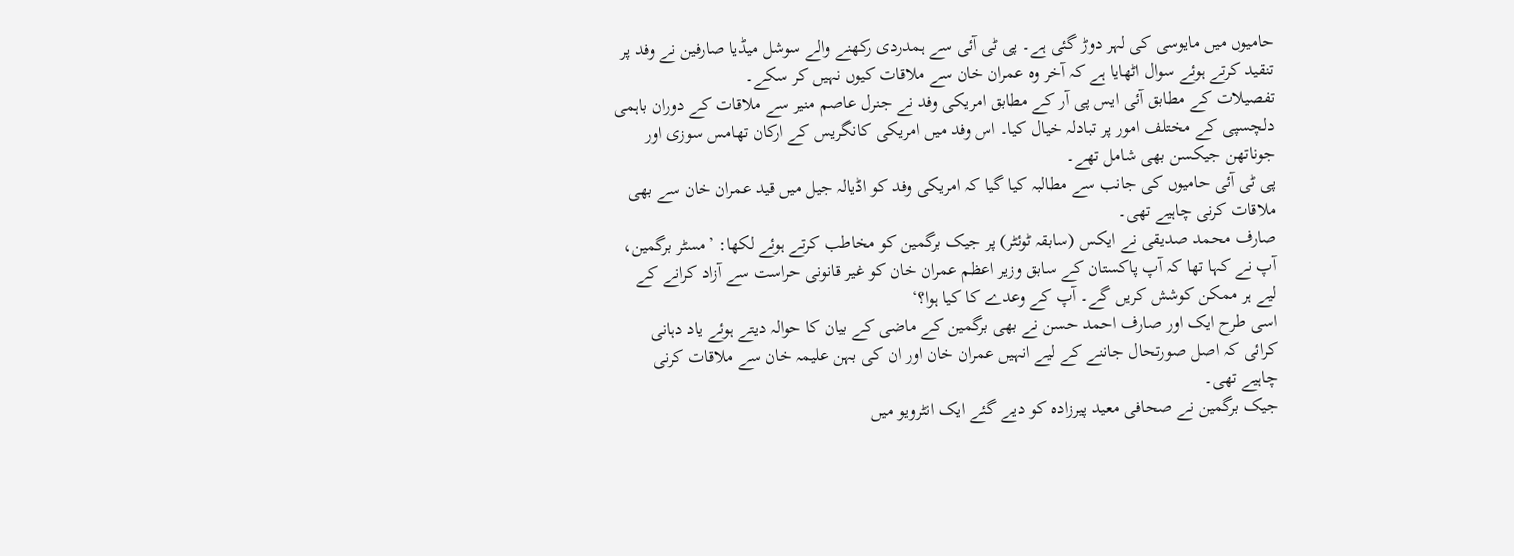حامیوں میں مایوسی کی لہر دوڑ گئی ہے۔ پی ٹی آئی سے ہمدردی رکھنے والے سوشل میڈیا صارفین نے وفد پر تنقید کرتے ہوئے سوال اٹھایا ہے کہ آخر وہ عمران خان سے ملاقات کیوں نہیں کر سکے۔
تفصیلات کے مطابق آئی ایس پی آر کے مطابق امریکی وفد نے جنرل عاصم منیر سے ملاقات کے دوران باہمی دلچسپی کے مختلف امور پر تبادلہ خیال کیا۔ اس وفد میں امریکی کانگریس کے ارکان تھامس سوزی اور جوناتھن جیکسن بھی شامل تھے۔
پی ٹی آئی حامیوں کی جانب سے مطالبہ کیا گیا کہ امریکی وفد کو اڈیالہ جیل میں قید عمران خان سے بھی ملاقات کرنی چاہیے تھی۔
صارف محمد صدیقی نے ایکس (سابقہ ٹوئٹر) پر جیک برگمین کو مخاطب کرتے ہوئے لکھا: ’مسٹر برگمین، آپ نے کہا تھا کہ آپ پاکستان کے سابق وزیر اعظم عمران خان کو غیر قانونی حراست سے آزاد کرانے کے لیے ہر ممکن کوشش کریں گے۔ آپ کے وعدے کا کیا ہوا؟‘
اسی طرح ایک اور صارف احمد حسن نے بھی برگمین کے ماضی کے بیان کا حوالہ دیتے ہوئے یاد دہانی کرائی کہ اصل صورتحال جاننے کے لیے انہیں عمران خان اور ان کی بہن علیمہ خان سے ملاقات کرنی چاہیے تھی۔
جیک برگمین نے صحافی معید پیرزادہ کو دیے گئے ایک انٹرویو میں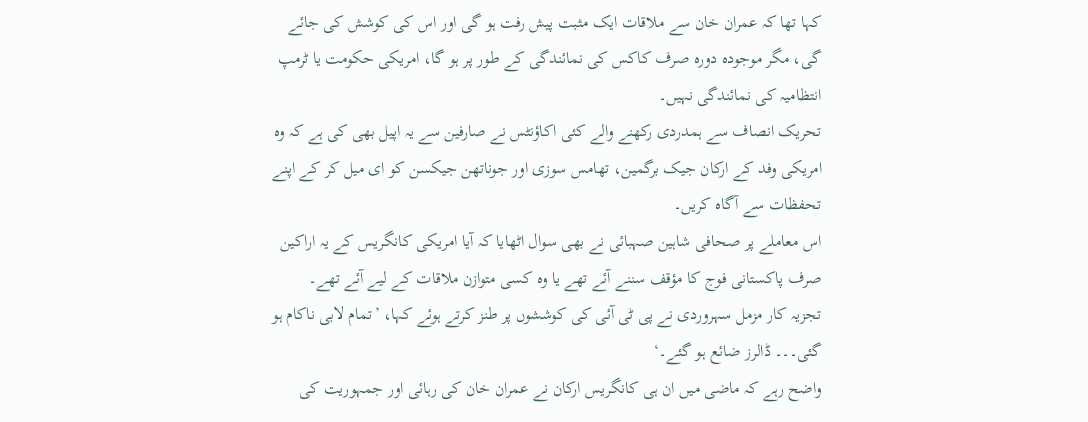کہا تھا کہ عمران خان سے ملاقات ایک مثبت پیش رفت ہو گی اور اس کی کوشش کی جائے گی، مگر موجودہ دورہ صرف کاکس کی نمائندگی کے طور پر ہو گا، امریکی حکومت یا ٹرمپ انتظامیہ کی نمائندگی نہیں۔
تحریک انصاف سے ہمدردی رکھنے والے کئی اکاؤنٹس نے صارفین سے یہ اپیل بھی کی ہے کہ وہ امریکی وفد کے ارکان جیک برگمین، تھامس سوزی اور جوناتھن جیکسن کو ای میل کر کے اپنے تحفظات سے آگاہ کریں۔
اس معاملے پر صحافی شاہین صہبائی نے بھی سوال اٹھایا کہ آیا امریکی کانگریس کے یہ اراکین صرف پاکستانی فوج کا مؤقف سننے آئے تھے یا وہ کسی متوازن ملاقات کے لیے آئے تھے۔
تجزیہ کار مزمل سہروردی نے پی ٹی آئی کی کوششوں پر طنز کرتے ہوئے کہا، ’تمام لابی ناکام ہو گئی۔۔۔ ڈالرز ضائع ہو گئے۔‘
واضح رہے کہ ماضی میں ان ہی کانگریس ارکان نے عمران خان کی رہائی اور جمہوریت کی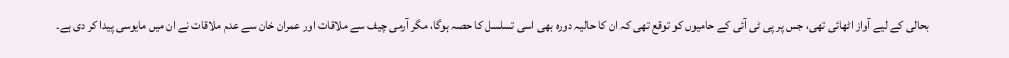بحالی کے لیے آواز اٹھائی تھی، جس پر پی ٹی آئی کے حامیوں کو توقع تھی کہ ان کا حالیہ دورہ بھی اسی تسلسل کا حصہ ہوگا، مگر آرمی چیف سے ملاقات اور عمران خان سے عدم ملاقات نے ان میں مایوسی پیدا کر دی ہے۔